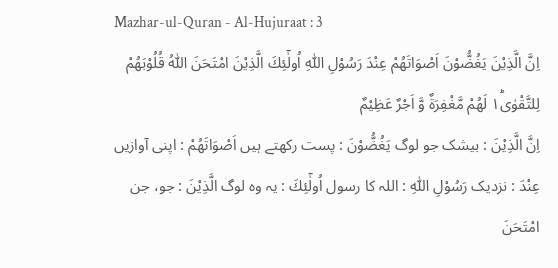Mazhar-ul-Quran - Al-Hujuraat : 3
اِنَّ الَّذِیْنَ یَغُضُّوْنَ اَصْوَاتَهُمْ عِنْدَ رَسُوْلِ اللّٰهِ اُولٰٓئِكَ الَّذِیْنَ امْتَحَنَ اللّٰهُ قُلُوْبَهُمْ لِلتَّقْوٰى١ؕ لَهُمْ مَّغْفِرَةٌ وَّ اَجْرٌ عَظِیْمٌ
اِنَّ الَّذِيْنَ : بیشک جو لوگ يَغُضُّوْنَ : پست رکھتے ہیں اَصْوَاتَهُمْ : اپنی آوازیں عِنْدَ : نزدیک رَسُوْلِ اللّٰهِ : اللہ کا رسول اُولٰٓئِكَ : یہ وہ لوگ الَّذِيْنَ : جو، جن امْتَحَنَ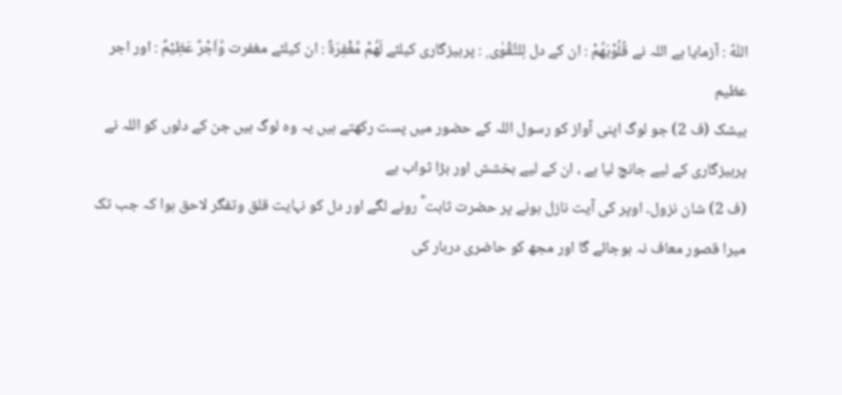اللّٰهُ : آزمایا ہے اللہ نے قُلُوْبَهُمْ : ان کے دل لِلتَّقْوٰى ۭ : پرہیزگاری کیلئے لَهُمْ مَّغْفِرَةٌ : ان کیلئے مغفرت وَّاَجْرٌ عَظِيْمٌ : اور اجر عظیم
بیشک (ف 2) جو لوگ اپنی آواز کو رسول اللہ کے حضور میں پست رکھتے ہیں یہ وہ لوگ ہیں جن کے دلوں کو اللہ نے پرہیزگاری کے لیے جانچ لیا ہے ، ان کے لیے بخشش اور بڑا ثواب ہے
(ف 2) شان نزول۔ اوپر کی آیت نازل ہونے پر حضرت ثابت ؓ رونے لگے اور دل کو نہایت قلق وتفگر لاحق ہوا کہ جب تک میرا قصور معاف نہ ہوجائے گا اور مجھ کو حاضری دربار کی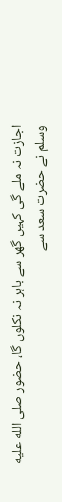اجازت نہ ملے گی کہیں گھر سے باہر نہ نکلوں گا، حضور صلى الله عليه وسلم نے حضرت سعد سے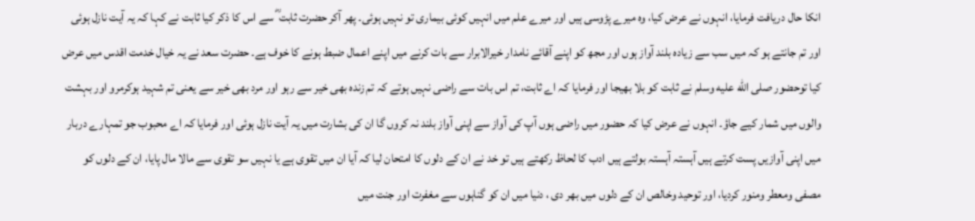انکا حال دریافت فرمایا، انہوں نے عرض کیا، وہ میرے پڑوسی ہیں اور میرے علم میں انہیں کوئی بیماری تو نہیں ہوئی۔ پھر آکر حضرت ثابت ؓ سے اس کا ذکر کیا ثابت نے کہا کہ یہ آیت نازل ہوئی اور تم جانتے ہو کہ میں سب سے زیادہ بلند آواز ہوں اور مجھ کو اپنے آقائے نامدار خیرالابرار سے بات کرنے میں اپنے اعمال ضبط ہونے کا خوف ہے۔ حضرت سعد نے یہ خیال خدمت اقدس میں عرض کیا توحضور صلى الله عليه وسلم نے ثابت کو بلا بھیجا اور فرمایا کہ اے ثابت، تم اس بات سے راضی نہیں ہوتے کہ تم زندہ بھی خیر سے رہو اور مرد بھی خیر سے یعنی تم شہید ہوکرمرو اور بہشت والوں میں شمار کیے جاؤ۔ انہوں نے عرض کیا کہ حضور میں راضی ہوں آپ کی آواز سے اپنی آواز بلند نہ کروں گا ان کی بشارت میں یہ آیت نازل ہوئی اور فرمایا کہ اے محبوب جو تمہارے دربار میں اپنی آوازیں پست کرتے ہیں آہستہ آہستہ بولتے ہیں ادب کا لحاظ رکھتے ہیں تو خد نے ان کے دلوں کا امتحان لیا کہ آیا ان میں تقوی ہے یا نہیں سو تقوی سے مالا مال پایا، ان کے دلوں کو مصفی ومعطر ومنور کردیا، اور توحید وخالص ان کے دلوں میں بھر دی ، دنیا میں ان کو گناہوں سے مغفرت اور جنت میں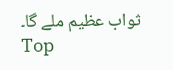ثواب عظیم ملے گا۔
Top